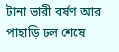টানা ভারী বর্ষণ আর পাহাড়ি ঢল শেষে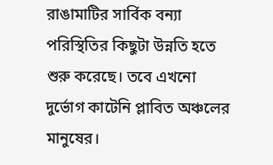রাঙামাটির সার্বিক বন্যা পরিস্থিতির কিছুটা উন্নতি হতে শুরু করেছে। তবে এখনো দুর্ভোগ কাটেনি প্লাবিত অঞ্চলের মানুষের।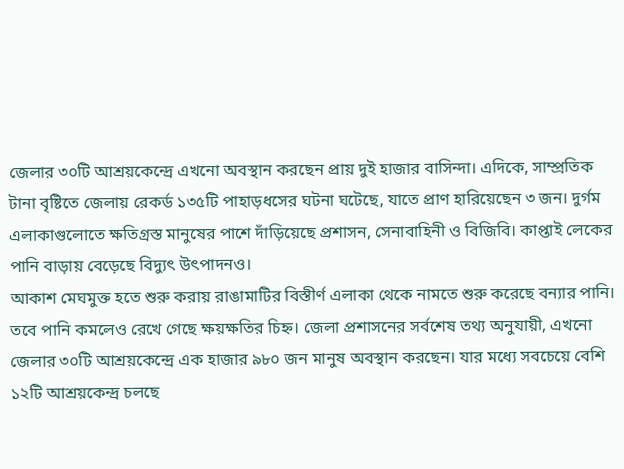জেলার ৩০টি আশ্রয়কেন্দ্রে এখনো অবস্থান করছেন প্রায় দুই হাজার বাসিন্দা। এদিকে, সাম্প্রতিক টানা বৃষ্টিতে জেলায় রেকর্ড ১৩৫টি পাহাড়ধসের ঘটনা ঘটেছে, যাতে প্রাণ হারিয়েছেন ৩ জন। দুর্গম এলাকাগুলোতে ক্ষতিগ্রস্ত মানুষের পাশে দাঁড়িয়েছে প্রশাসন, সেনাবাহিনী ও বিজিবি। কাপ্তাই লেকের পানি বাড়ায় বেড়েছে বিদ্যুৎ উৎপাদনও।
আকাশ মেঘমুক্ত হতে শুরু করায় রাঙামাটির বিস্তীর্ণ এলাকা থেকে নামতে শুরু করেছে বন্যার পানি। তবে পানি কমলেও রেখে গেছে ক্ষয়ক্ষতির চিহ্ন। জেলা প্রশাসনের সর্বশেষ তথ্য অনুযায়ী, এখনো জেলার ৩০টি আশ্রয়কেন্দ্রে এক হাজার ৯৮০ জন মানুষ অবস্থান করছেন। যার মধ্যে সবচেয়ে বেশি ১২টি আশ্রয়কেন্দ্র চলছে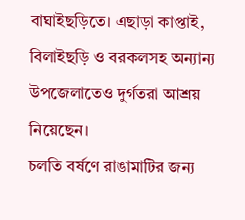বাঘাইছড়িতে। এছাড়া কাপ্তাই, বিলাইছড়ি ও বরকলসহ অন্যান্য উপজেলাতেও দুর্গতরা আশ্রয় নিয়েছেন।
চলতি বর্ষণে রাঙামাটির জন্য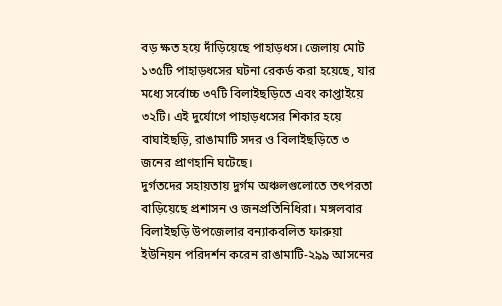বড় ক্ষত হয়ে দাঁড়িয়েছে পাহাড়ধস। জেলায় মোট ১৩৫টি পাহাড়ধসের ঘটনা রেকর্ড করা হয়েছে, যার মধ্যে সর্বোচ্চ ৩৭টি বিলাইছড়িতে এবং কাপ্তাইয়ে ৩২টি। এই দুর্যোগে পাহাড়ধসের শিকার হয়ে বাঘাইছড়ি, রাঙামাটি সদর ও বিলাইছড়িতে ৩ জনের প্রাণহানি ঘটেছে।
দুর্গতদের সহায়তায় দুর্গম অঞ্চলগুলোতে তৎপরতা বাড়িয়েছে প্রশাসন ও জনপ্রতিনিধিরা। মঙ্গলবার বিলাইছড়ি উপজেলার বন্যাকবলিত ফারুয়া ইউনিয়ন পরিদর্শন করেন রাঙামাটি-২৯৯ আসনের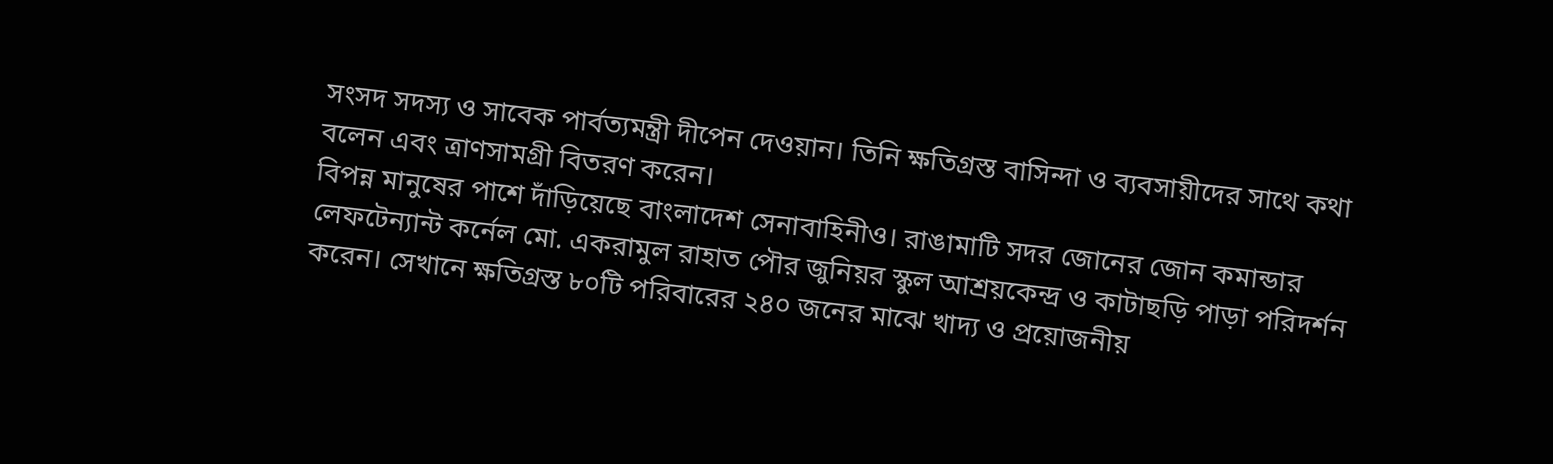সংসদ সদস্য ও সাবেক পার্বত্যমন্ত্রী দীপেন দেওয়ান। তিনি ক্ষতিগ্রস্ত বাসিন্দা ও ব্যবসায়ীদের সাথে কথা বলেন এবং ত্রাণসামগ্রী বিতরণ করেন।
বিপন্ন মানুষের পাশে দাঁড়িয়েছে বাংলাদেশ সেনাবাহিনীও। রাঙামাটি সদর জোনের জোন কমান্ডার লেফটেন্যান্ট কর্নেল মো. একরামুল রাহাত পৌর জুনিয়র স্কুল আশ্রয়কেন্দ্র ও কাটাছড়ি পাড়া পরিদর্শন করেন। সেখানে ক্ষতিগ্রস্ত ৮০টি পরিবারের ২৪০ জনের মাঝে খাদ্য ও প্রয়োজনীয়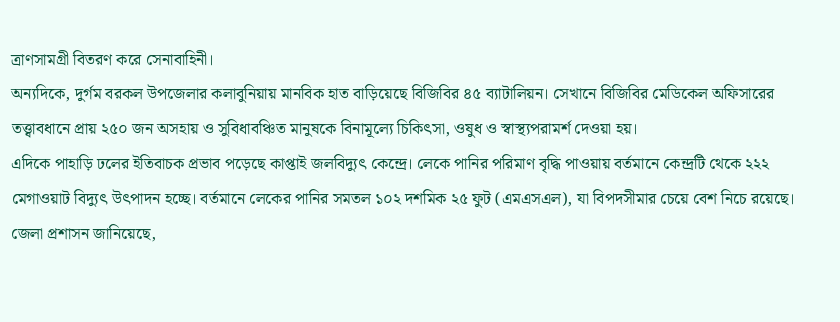ত্রাণসামগ্রী বিতরণ করে সেনাবাহিনী।
অন্যদিকে, দুর্গম বরকল উপজেলার কলাবুনিয়ায় মানবিক হাত বাড়িয়েছে বিজিবির ৪৫ ব্যাটালিয়ন। সেখানে বিজিবির মেডিকেল অফিসারের তত্ত্বাবধানে প্রায় ২৫০ জন অসহায় ও সুবিধাবঞ্চিত মানুষকে বিনামূল্যে চিকিৎসা, ওষুধ ও স্বাস্থ্যপরামর্শ দেওয়া হয়।
এদিকে পাহাড়ি ঢলের ইতিবাচক প্রভাব পড়েছে কাপ্তাই জলবিদ্যুৎ কেন্দ্রে। লেকে পানির পরিমাণ বৃদ্ধি পাওয়ায় বর্তমানে কেন্দ্রটি থেকে ২২২ মেগাওয়াট বিদ্যুৎ উৎপাদন হচ্ছে। বর্তমানে লেকের পানির সমতল ১০২ দশমিক ২৫ ফুট (এমএসএল), যা বিপদসীমার চেয়ে বেশ নিচে রয়েছে।
জেলা প্রশাসন জানিয়েছে,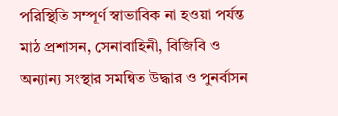পরিস্থিতি সম্পূর্ণ স্বাভাবিক না হওয়া পর্যন্ত মাঠ প্রশাসন, সেনাবাহিনী, বিজিবি ও অন্যান্য সংস্থার সমন্বিত উদ্ধার ও পুনর্বাসন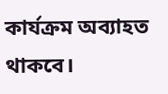কার্যক্রম অব্যাহত থাকবে।